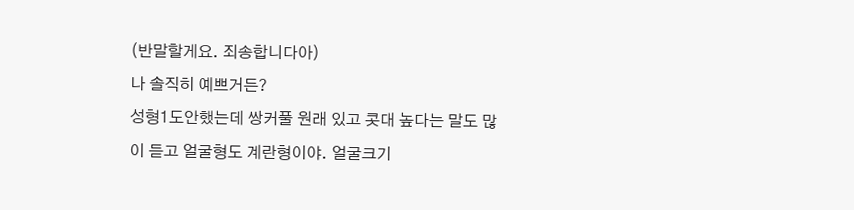(반말할게요. 죄송합니다아)
나 솔직히 예쁘거든?
성형1도안했는데 쌍커풀 원래 있고 콧대 높다는 말도 많이 듣고 얼굴형도 계란형이야. 얼굴크기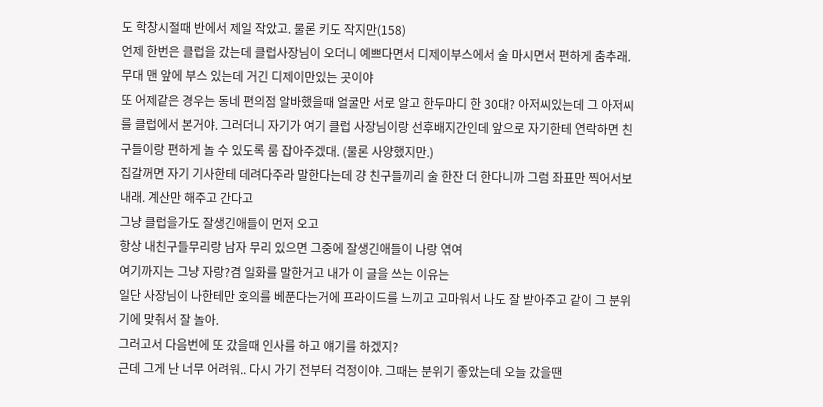도 학창시절때 반에서 제일 작았고. 물론 키도 작지만(158)
언제 한번은 클럽을 갔는데 클럽사장님이 오더니 예쁘다면서 디제이부스에서 술 마시면서 편하게 춤추래.
무대 맨 앞에 부스 있는데 거긴 디제이만있는 곳이야
또 어제같은 경우는 동네 편의점 알바했을때 얼굴만 서로 알고 한두마디 한 30대? 아저씨있는데 그 아저씨를 클럽에서 본거야. 그러더니 자기가 여기 클럽 사장님이랑 선후배지간인데 앞으로 자기한테 연락하면 친구들이랑 편하게 놀 수 있도록 룸 잡아주겠대. (물론 사양했지만.)
집갈꺼면 자기 기사한테 데려다주라 말한다는데 걍 친구들끼리 술 한잔 더 한다니까 그럼 좌표만 찍어서보내래. 계산만 해주고 간다고
그냥 클럽을가도 잘생긴애들이 먼저 오고
항상 내친구들무리랑 남자 무리 있으면 그중에 잘생긴애들이 나랑 엮여
여기까지는 그냥 자랑?겸 일화를 말한거고 내가 이 글을 쓰는 이유는
일단 사장님이 나한테만 호의를 베푼다는거에 프라이드를 느끼고 고마워서 나도 잘 받아주고 같이 그 분위기에 맞춰서 잘 놀아.
그러고서 다음번에 또 갔을때 인사를 하고 얘기를 하겠지?
근데 그게 난 너무 어려워.. 다시 가기 전부터 걱정이야. 그때는 분위기 좋았는데 오늘 갔을땐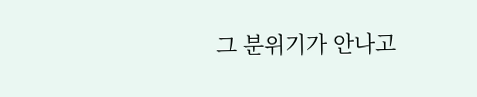그 분위기가 안나고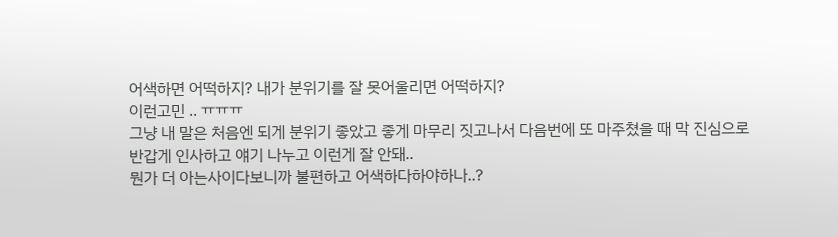어색하면 어떡하지? 내가 분위기를 잘 못어울리면 어떡하지?
이런고민 .. ㅠㅠㅠ
그냥 내 말은 처음엔 되게 분위기 좋았고 좋게 마무리 짓고나서 다음번에 또 마주쳤을 때 막 진심으로 반갑게 인사하고 얘기 나누고 이런게 잘 안돼..
뭔가 더 아는사이다보니까 불편하고 어색하다하야하나..?